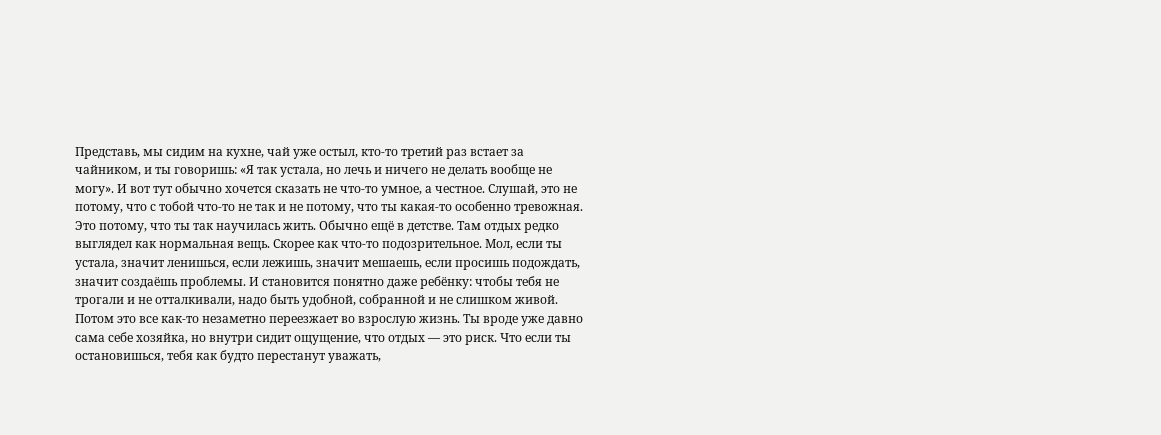Представь, мы сидим на кухне, чай уже остыл, кто-то третий раз встает за чайником, и ты говоришь: «Я так устала, но лечь и ничего не делать вообще не могу». И вот тут обычно хочется сказать не что-то умное, а честное. Слушай, это не потому, что с тобой что-то не так и не потому, что ты какая-то особенно тревожная. Это потому, что ты так научилась жить. Обычно ещё в детстве. Там отдых редко выглядел как нормальная вещь. Скорее как что-то подозрительное. Мол, если ты устала, значит ленишься, если лежишь, значит мешаешь, если просишь подождать, значит создаёшь проблемы. И становится понятно даже ребёнку: чтобы тебя не трогали и не отталкивали, надо быть удобной, собранной и не слишком живой. Потом это все как-то незаметно переезжает во взрослую жизнь. Ты вроде уже давно сама себе хозяйка, но внутри сидит ощущение, что отдых — это риск. Что если ты остановишься, тебя как будто перестанут уважать,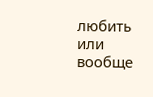любить или вообще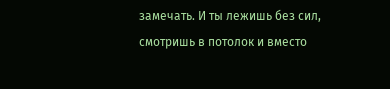замечать. И ты лежишь без сил, смотришь в потолок и вместо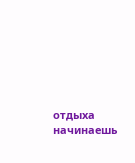отдыха начинаешь